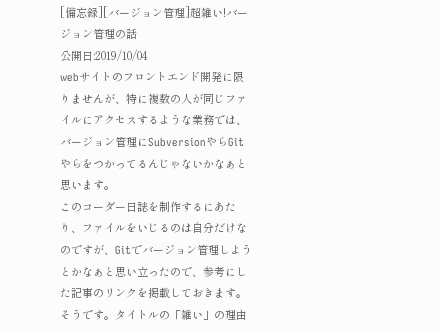[備忘録][バージョン管理]超雑い!バージョン管理の話
公開日:2019/10/04
webサイトのフロントエンド開発に限りませんが、特に複数の人が同じファイルにアクセスするような業務では、バージョン管理にSubversionやらGitやらをつかってるんじゃないかなぁと思います。
このコーダー日誌を制作するにあたり、ファイルをいじるのは自分だけなのですが、Gitでバージョン管理しようとかなぁと思い立ったので、参考にした記事のリンクを掲載しておきます。
そうです。タイトルの「雑い」の理由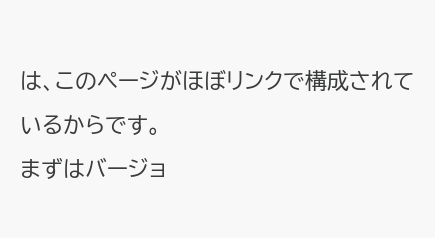は、このページがほぼリンクで構成されているからです。
まずはバージョ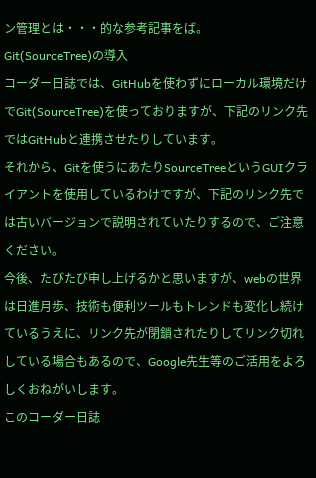ン管理とは・・・的な参考記事をば。
Git(SourceTree)の導入
コーダー日誌では、GitHubを使わずにローカル環境だけでGit(SourceTree)を使っておりますが、下記のリンク先ではGitHubと連携させたりしています。
それから、Gitを使うにあたりSourceTreeというGUIクライアントを使用しているわけですが、下記のリンク先では古いバージョンで説明されていたりするので、ご注意ください。
今後、たびたび申し上げるかと思いますが、webの世界は日進月歩、技術も便利ツールもトレンドも変化し続けているうえに、リンク先が閉鎖されたりしてリンク切れしている場合もあるので、Google先生等のご活用をよろしくおねがいします。
このコーダー日誌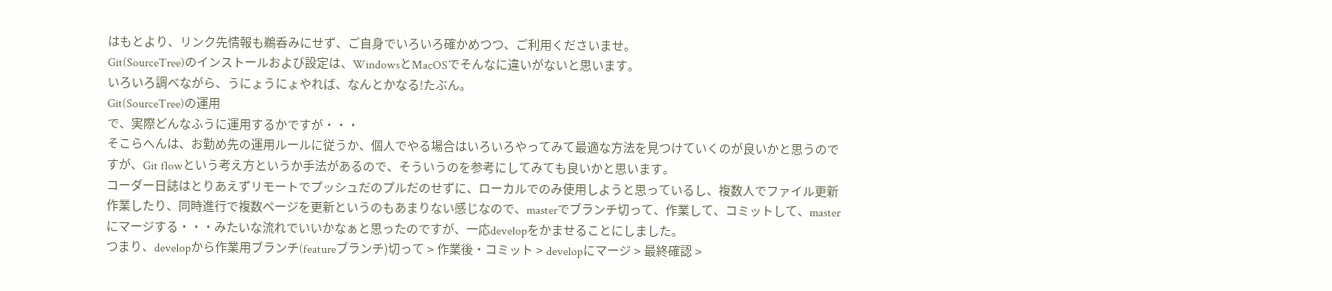はもとより、リンク先情報も鵜呑みにせず、ご自身でいろいろ確かめつつ、ご利用くださいませ。
Git(SourceTree)のインストールおよび設定は、WindowsとMacOSでそんなに違いがないと思います。
いろいろ調べながら、うにょうにょやれば、なんとかなる!たぶん。
Git(SourceTree)の運用
で、実際どんなふうに運用するかですが・・・
そこらへんは、お勤め先の運用ルールに従うか、個人でやる場合はいろいろやってみて最適な方法を見つけていくのが良いかと思うのですが、Git flowという考え方というか手法があるので、そういうのを参考にしてみても良いかと思います。
コーダー日誌はとりあえずリモートでプッシュだのプルだのせずに、ローカルでのみ使用しようと思っているし、複数人でファイル更新作業したり、同時進行で複数ページを更新というのもあまりない感じなので、masterでブランチ切って、作業して、コミットして、masterにマージする・・・みたいな流れでいいかなぁと思ったのですが、一応developをかませることにしました。
つまり、developから作業用ブランチ(featureブランチ)切って > 作業後・コミット > developにマージ > 最終確認 >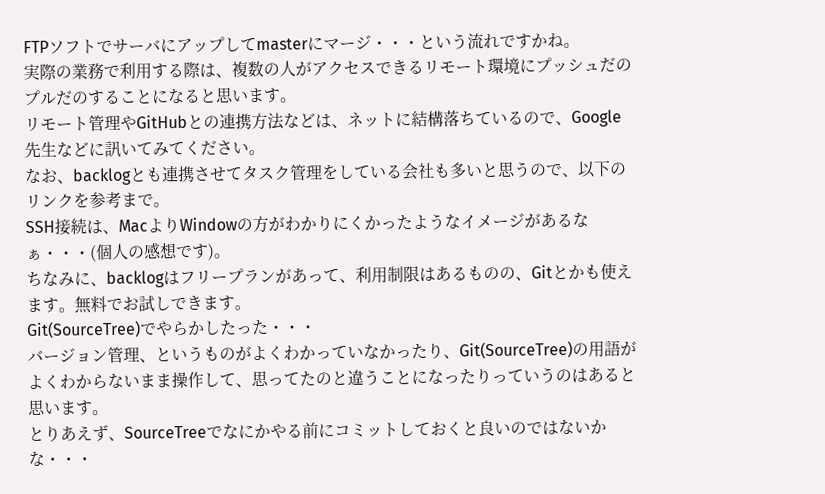FTPソフトでサーバにアップしてmasterにマージ・・・という流れですかね。
実際の業務で利用する際は、複数の人がアクセスできるリモート環境にプッシュだのプルだのすることになると思います。
リモート管理やGitHubとの連携方法などは、ネットに結構落ちているので、Google先生などに訊いてみてください。
なお、backlogとも連携させてタスク管理をしている会社も多いと思うので、以下のリンクを参考まで。
SSH接続は、MacよりWindowの方がわかりにくかったようなイメージがあるなぁ・・・(個人の感想です)。
ちなみに、backlogはフリープランがあって、利用制限はあるものの、Gitとかも使えます。無料でお試しできます。
Git(SourceTree)でやらかしたった・・・
バージョン管理、というものがよくわかっていなかったり、Git(SourceTree)の用語がよくわからないまま操作して、思ってたのと違うことになったりっていうのはあると思います。
とりあえず、SourceTreeでなにかやる前にコミットしておくと良いのではないかな・・・